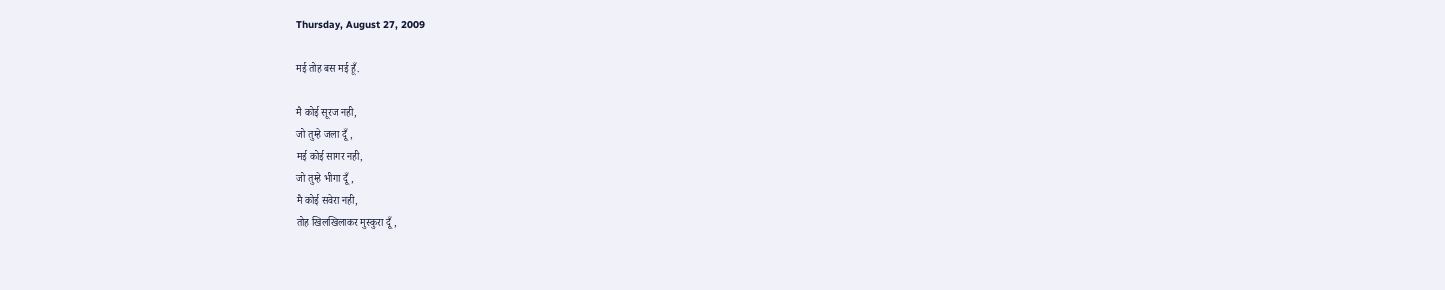Thursday, August 27, 2009

मई तोह बस मई हूँ.

मै कोई सूरज नही,
जो तुम्हे जला दूँ,
मई कोई सागर नही,
जो तुम्हे भीगा दूँ,
मै कोई सवेरा नही,
तोह खिलखिलाकर मुस्कुरा दूँ,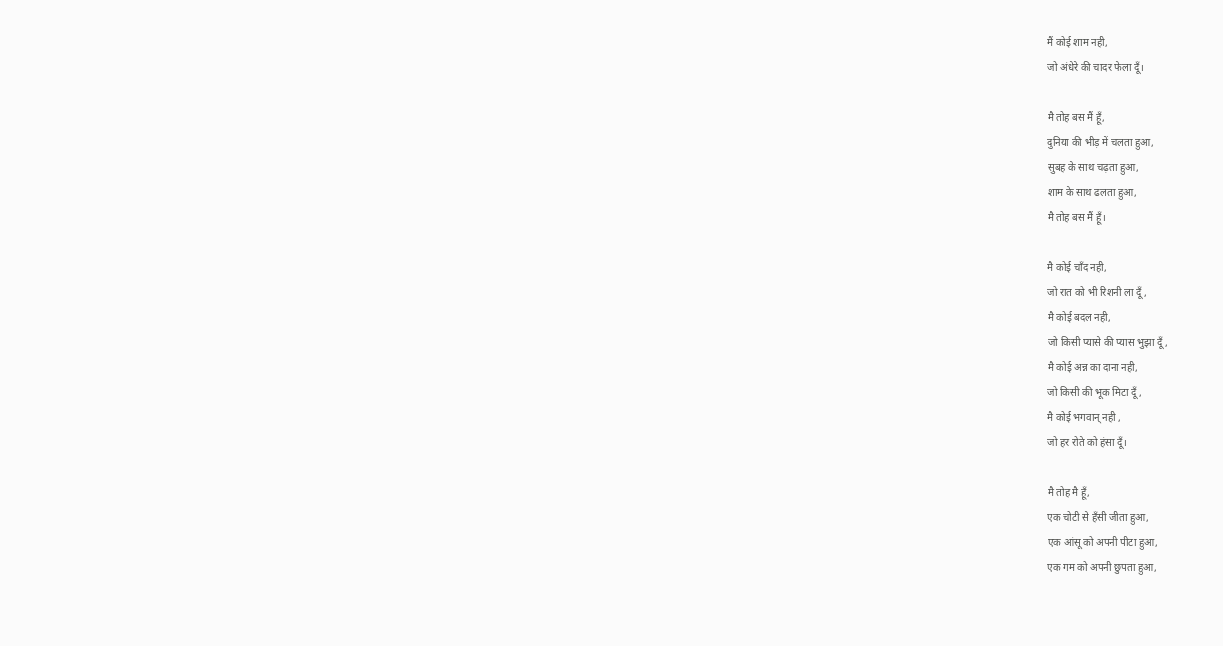मैं कोई शाम नही,
जो अंधेरे की चादर फेला दूँ।

मै तोह बस मैं हूँ,
दुनिया की भीड़ में चलता हुआ,
सुबह के साथ चढ़ता हुआ,
शाम के साथ ढलता हुआ,
मै तोह बस मैं हूँ।

मै कोई चाँद नही,
जो रात को भी रिशनी ला दूँ,
मै कोई बदल नही,
जो किसी प्यासे की प्यास भुझा दूँ,
मै कोई अन्न का दाना नही,
जो किसी की भूक मिटा दूँ,
मै कोई भगवान् नही ,
जो हर रोते को हंसा दूँ।

मै तोह मै हूँ,
एक चोटी से हँसी जीता हुआ,
एक आंसू को अपनी पीटा हुआ,
एक गम को अपनी छुपता हुआ,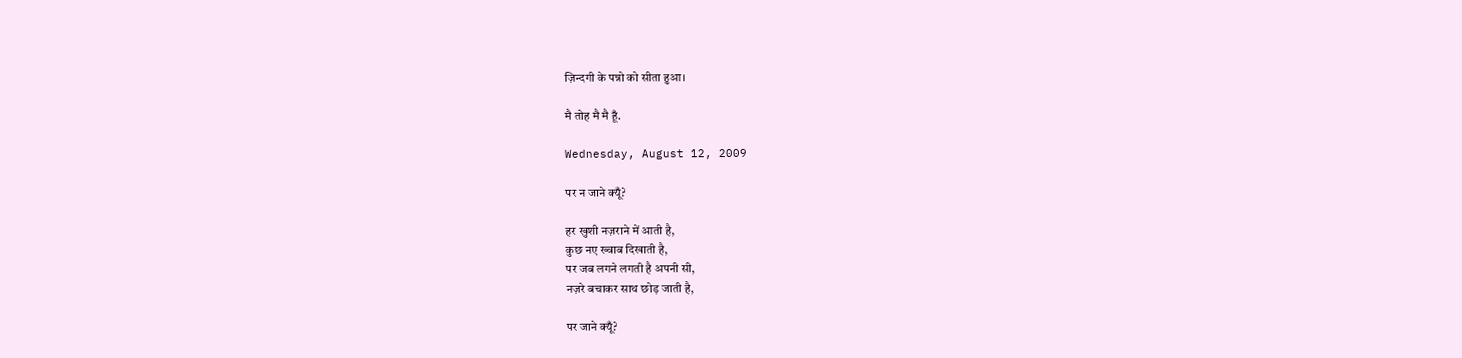ज़िन्दगी के पन्नो को सीता हुआ।

मै तोह मै मै हूँ.

Wednesday, August 12, 2009

पर न जाने क्यूँ?

हर खुशी नज़राने में आती है,
कुछ नए ख्वाब दिखाती है,
पर जब लगने लगती है अपनी सी,
नज़रे बचाकर साथ छोड़ जाती है,

पर जाने क्यूँ?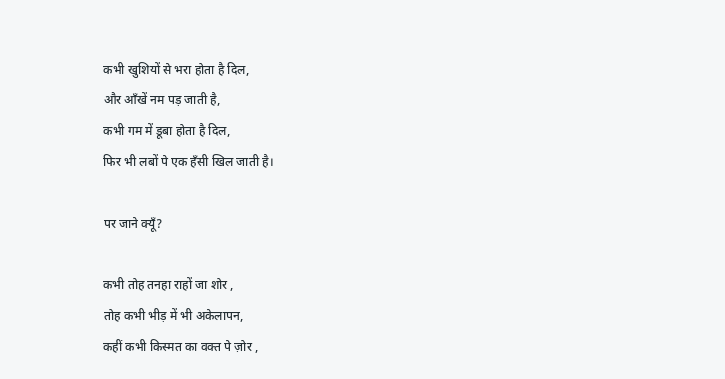कभी खुशियों से भरा होता है दिल,
और आँखें नम पड़ जाती है,
कभी गम में डूबा होता है दिल,
फिर भी लबों पे एक हँसी खिल जाती है।

पर जाने क्यूँ?

कभी तोह तनहा राहों जा शोर ,
तोह कभी भीड़ में भी अकेलापन,
कहीं कभी किस्मत का वक्त पे ज़ोर ,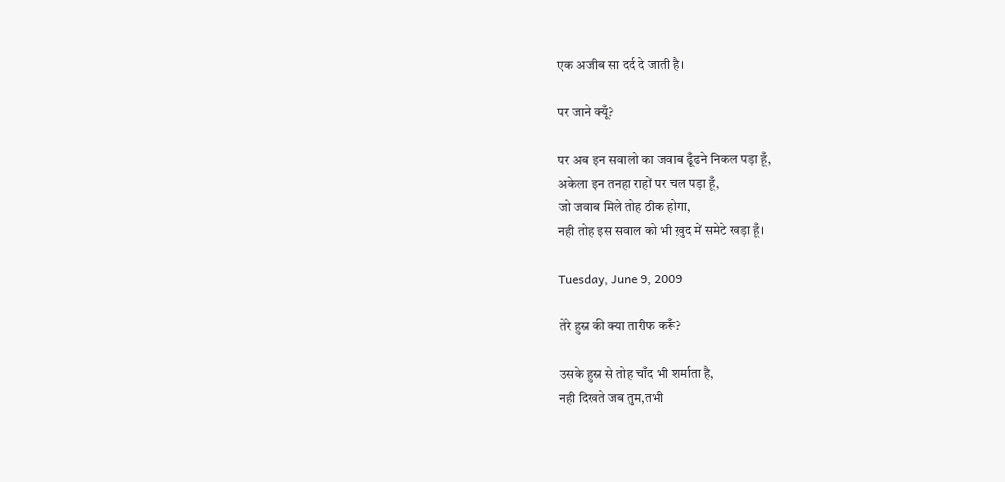एक अजीब सा दर्द दे जाती है।

पर जाने क्यूँ?

पर अब इन सवालो का जवाब ढूँढने निकल पड़ा हूँ,
अकेला इन तनहा राहों पर चल पड़ा हूँ,
जो जवाब मिले तोह ठीक होगा,
नही तोह इस सवाल को भी ख़ुद में समेटे खड़ा हूँ।

Tuesday, June 9, 2009

तेरे हुस्न की क्या तारीफ करूँ?

उसके हुस्न से तोह चाँद भी शर्माता है,
नही दिखते जब तुम,तभी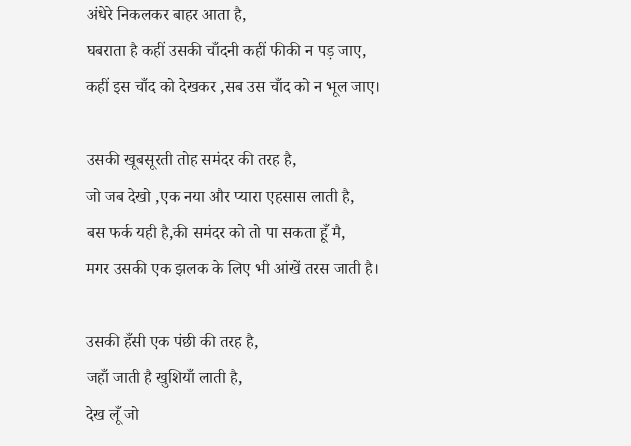अंधेरे निकलकर बाहर आता है,
घबराता है कहीं उसकी चाँदनी कहीं फीकी न पड़ जाए,
कहीं इस चाँद को देखकर ,सब उस चाँद को न भूल जाए।

उसकी खूबसूरती तोह समंदर की तरह है,
जो जब देखो ,एक नया और प्यारा एहसास लाती है,
बस फर्क यही है,की समंदर को तो पा सकता हूँ मै,
मगर उसकी एक झलक के लिए भी आंखें तरस जाती है।

उसकी हँसी एक पंछी की तरह है,
जहाँ जाती है खुशियाँ लाती है,
देख लूँ जो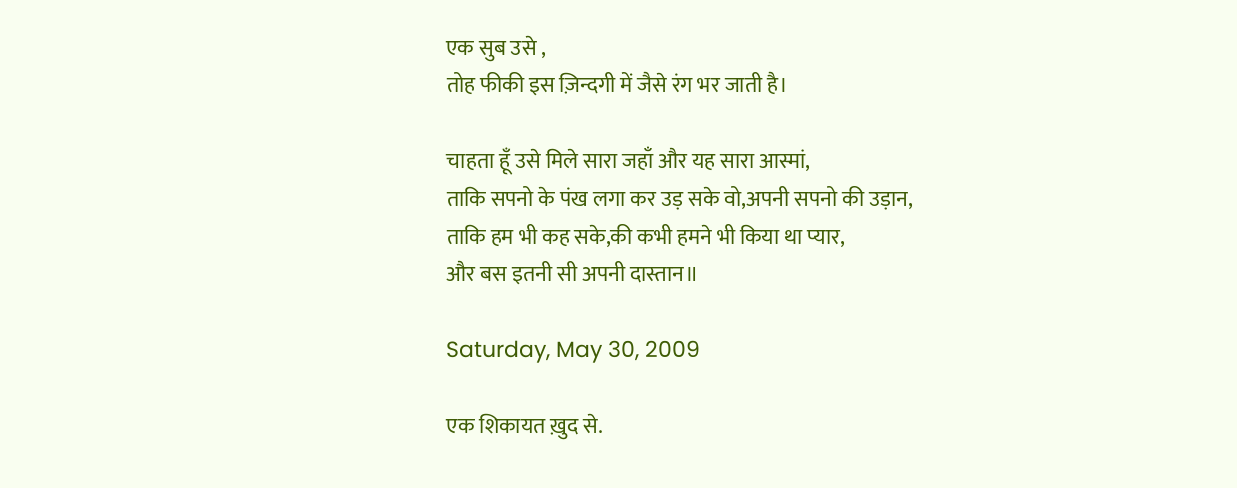एक सुब उसे ,
तोह फीकी इस ज़िन्दगी में जैसे रंग भर जाती है।

चाहता हूँ उसे मिले सारा जहाँ और यह सारा आस्मां,
ताकि सपनो के पंख लगा कर उड़ सके वो,अपनी सपनो की उड़ान,
ताकि हम भी कह सके,की कभी हमने भी किया था प्यार,
और बस इतनी सी अपनी दास्तान॥

Saturday, May 30, 2009

एक शिकायत ख़ुद से.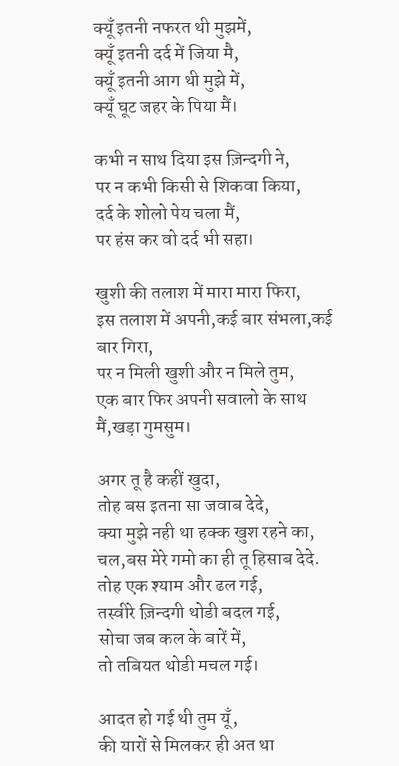क्यूँ इतनी नफरत थी मुझमें,
क्यूँ इतनी दर्द में जिया मै,
क्यूँ इतनी आग थी मुझे में,
क्यूँ घूट जहर के पिया मैं।

कभी न साथ दिया इस ज़िन्दगी ने,
पर न कभी किसी से शिकवा किया,
दर्द के शोलो पेय चला मैं,
पर हंस कर वो दर्द भी सहा।

खुशी की तलाश में मारा मारा फिरा,
इस तलाश में अपनी,कई बार संभला,कई बार गिरा,
पर न मिली खुशी और न मिले तुम,
एक बार फिर अपनी सवालो के साथ मैं,खड़ा गुमसुम।

अगर तू है कहीं खुदा,
तोह बस इतना सा जवाब देदे,
क्या मुझे नही था हक्क खुश रहने का,
चल,बस मेरे गमो का ही तू हिसाब देदे.
तोह एक श्याम और ढल गई,
तस्वीरे ज़िन्दगी थोडी बदल गई,
सोचा जब कल के बारें में,
तो तबियत थोडी मचल गई।

आदत हो गई थी तुम यूँ,
की यारों से मिलकर ही अत था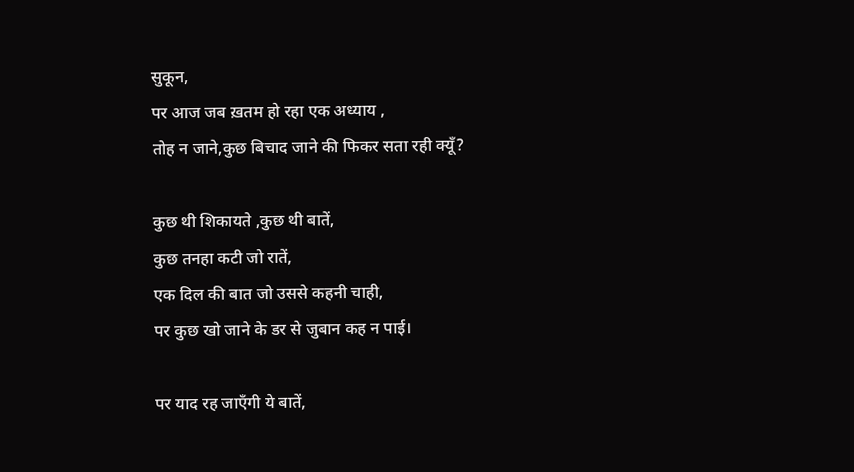सुकून,
पर आज जब ख़तम हो रहा एक अध्याय ,
तोह न जाने,कुछ बिचाद जाने की फिकर सता रही क्यूँ?

कुछ थी शिकायते ,कुछ थी बातें,
कुछ तनहा कटी जो रातें,
एक दिल की बात जो उससे कहनी चाही,
पर कुछ खो जाने के डर से जुबान कह न पाई।

पर याद रह जाएँगी ये बातें,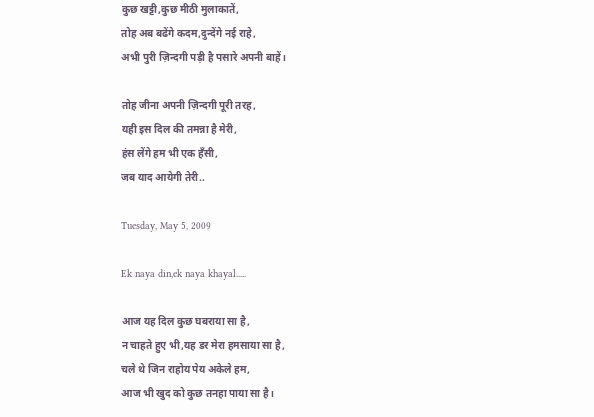कुछ खट्टी,कुछ मीठी मुलाकातें,
तोह अब बढेंगे कदम,दुन्देंगे नई राहे,
अभी पुरी ज़िन्दगी पड़ी है पसारे अपनी बाहें।

तोह जीना अपनी ज़िन्दगी पूरी तरह,
यही इस दिल की तमन्ना है मेरी,
हंस लेंगे हम भी एक हँसी,
जब याद आयेगी तेरी..

Tuesday, May 5, 2009

Ek naya din,ek naya khayal.....

आज यह दिल कुछ घबराया सा है,
न चाहते हुए भी,यह डर मेरा हमसाया सा है,
चले थे जिन राहोय पेय अकेले हम,
आज भी खुद को कुछ तनहा पाया सा है।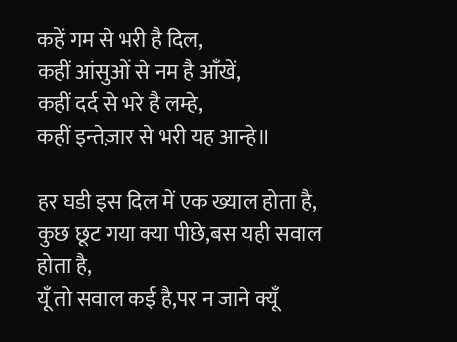कहें गम से भरी है दिल,
कहीं आंसुओं से नम है आँखें,
कहीं दर्द से भरे है लम्हे,
कहीं इन्तेज़ार से भरी यह आन्हे॥

हर घडी इस दिल में एक ख्याल होता है,
कुछ छूट गया क्या पीछे,बस यही सवाल होता है,
यूँ तो सवाल कई है,पर न जाने क्यूँ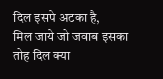दिल इसपे अटका है,
मिल जाये जो जवाब इसका तोह दिल क्या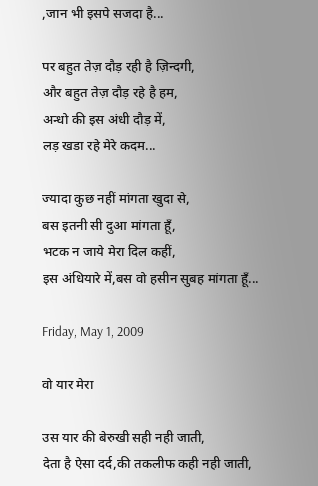,जान भी इसपे सजदा है...

पर बहुत तेज़ दौड़ रही है ज़िन्दगी,
और बहुत तेज़ दौड़ रहे है हम,
अन्धो की इस अंधी दौड़ में,
लड़ खडा रहे मेरे कदम...

ज्यादा कुछ नहीं मांगता खुदा से,
बस इतनी सी दुआ मांगता हूँ,
भटक न जाये मेरा दिल कहीं,
इस अंधियारे में,बस वो हसीन सुबह मांगता हूँ...

Friday, May 1, 2009

वो यार मेरा

उस यार की बेरुखी सही नही जाती,
देता है ऐसा दर्द,की तकलीफ कही नही जाती,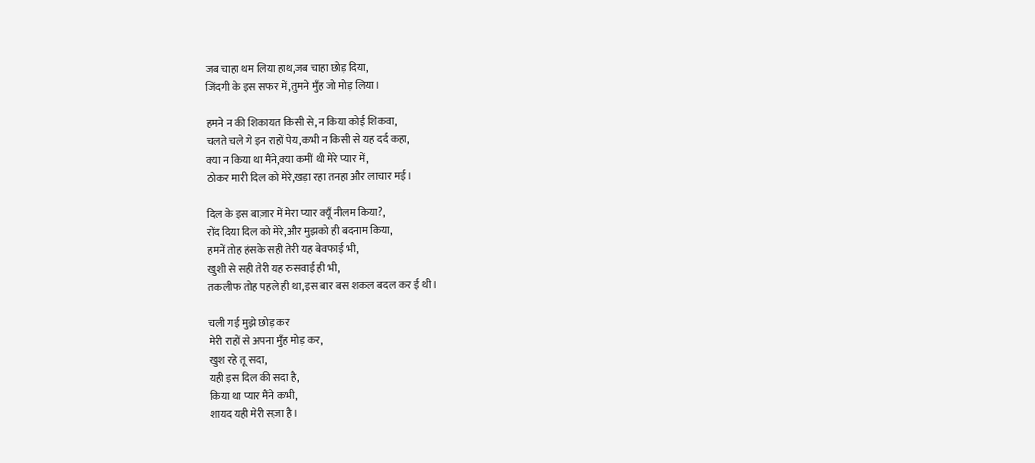जब चाहा थम लिया हाथ,जब चाहा छोड़ दिया,
जिंदगी के इस सफर में,तुमने मुँह जो मोड़ लिया।

हमने न की शिकायत किसी से,न किया कोई शिकवा,
चलते चले गे इन राहों पेय,कभी न किसी से यह दर्द कहा,
क्या न किया था मैंने,क्या कमीं थी मेरे प्यार में,
ठोकर मारी दिल को मेरे,खड़ा रहा तनहा और लाचार मई।

दिल के इस बाज़ार में मेरा प्यार क्यूँ नीलम किया?,
रोंद दिया दिल को मेरे,और मुझको ही बदनाम किया,
हमनें तोह हंसके सही तेरी यह बेवफाई भी,
खुशी से सही तेरी यह रुसवाई ही भी,
तकलीफ तोह पहले ही था,इस बार बस शकल बदल कर ई थी।

चली गई मुझे छोड़ कर
मेरी राहों से अपना मुँह मोड़ कर,
खुश रहे तू सदा,
यही इस दिल की सदा है,
किया था प्यार मैंने कभी,
शायद यही मेरी सज़ा है।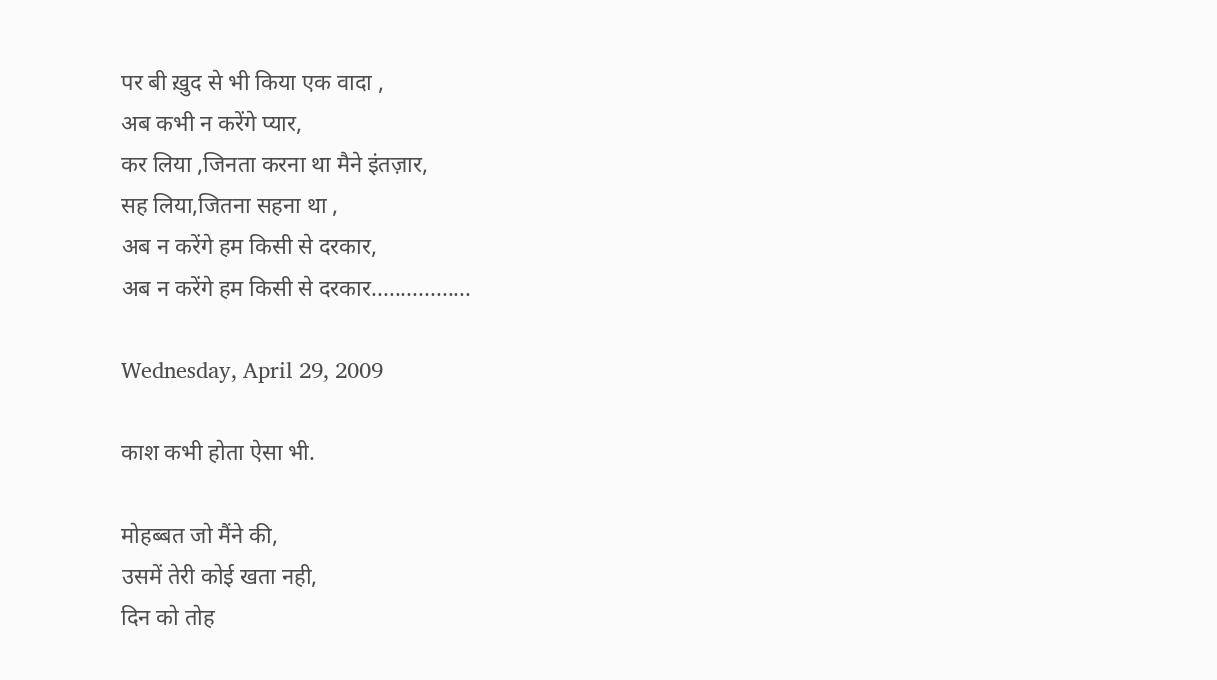पर बी ख़ुद से भी किया एक वादा ,
अब कभी न करेंगे प्यार,
कर लिया ,जिनता करना था मैने इंतज़ार,
सह लिया,जितना सहना था ,
अब न करेंगे हम किसी से दरकार,
अब न करेंगे हम किसी से दरकार.................

Wednesday, April 29, 2009

काश कभी होता ऐसा भी.

मोहब्बत जो मैंने की,
उसमें तेरी कोई खता नही,
दिन को तोह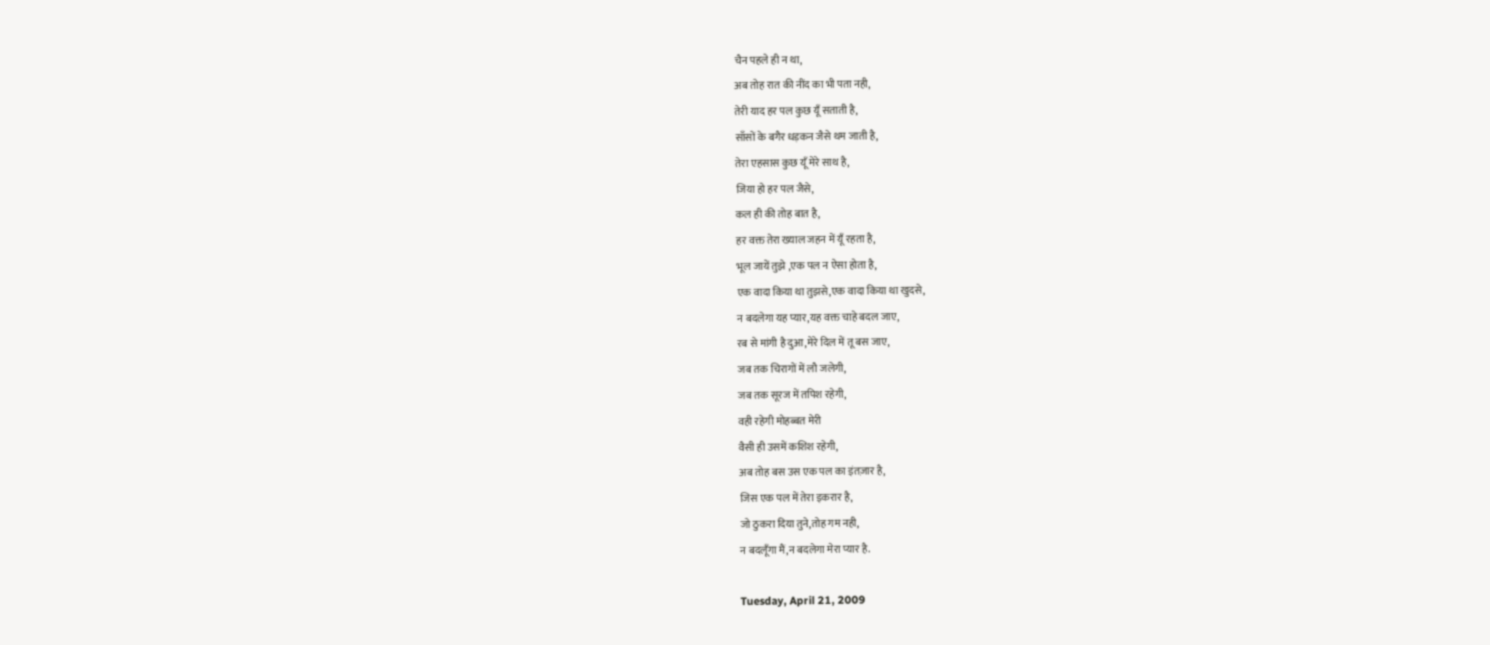चैन पहले ही न था,
अब तोह रात की नींद का भी पता नही,
तेरी याद हर पल कुछ यूँ सताती है,
साँसों के बगैर धड़कन जैसे थम जाती है,
तेरा एहसास कुछ यूँ मेरे साथ है,
जिया हो हर पल जैसे,
कल ही की तोह बात है,
हर वक्त तेरा ख्याल जहन में यूँ रहता है,
भूल जायें तुझे ,एक पल न ऐसा होता है,
एक वादा किया था तुझसे,एक वादा किया था खुदसे,
न बदलेगा यह प्यार,यह वक्त चाहे बदल जाए,
रब से मांगी है दुआ,मेरे दिल में तू बस जाए,
जब तक चिरागों में लौ जलेगी,
जब तक सूरज में तपिश रहेगी,
वही रहेगी मोहब्बत मेरी
वैसी ही उसमें कशिश रहेगी,
अब तोह बस उस एक पल का इंतज़ार है,
जिस एक पल में तेरा इकरार है,
जो ठुकरा दिया तुने,तोह गम नही,
न बदलूँगा मैं,न बदलेगा मेरा प्यार है.

Tuesday, April 21, 2009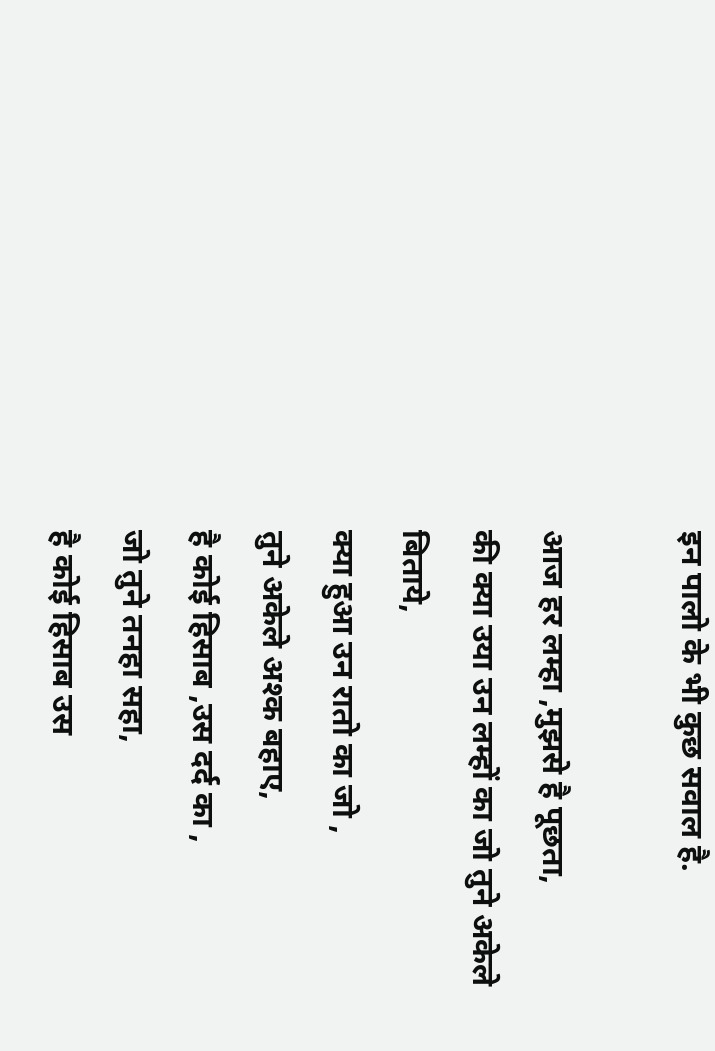इन पालो के भी कुछ सवाल है.

आज हर लम्हा ,मुझसे है पूछता,
की क्या उया उन लम्हों का जो तुने अकेले बिताये,
क्या हुआ उन रातो का जो ,
तुने अकेले अश्क बहाए,
है कोई हिसाब ,उस दर्द का ,
जो तुने तनहा सहा,
है कोई हिसाब उस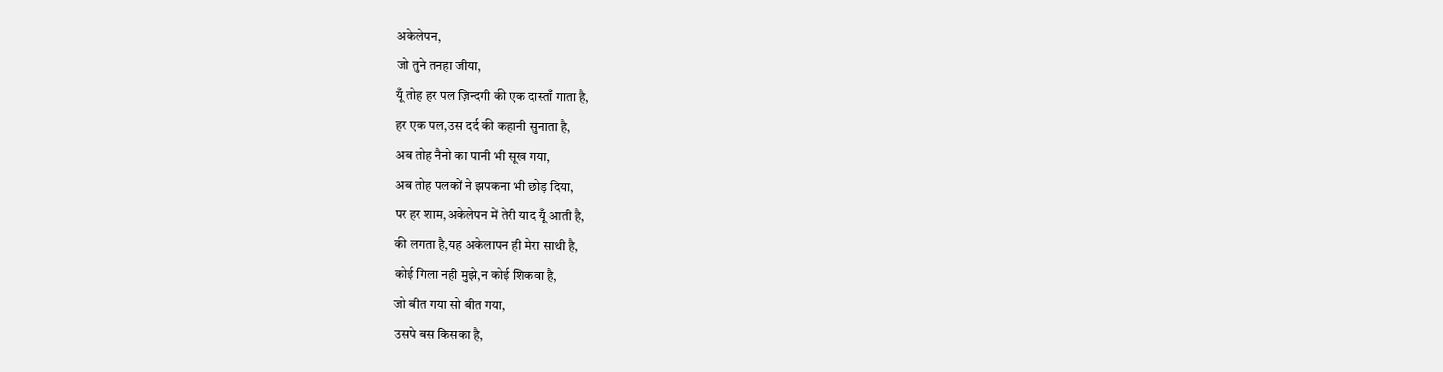अकेलेपन,
जो तुने तनहा जीया,
यूँ तोह हर पल ज़िन्दगी की एक दास्ताँ गाता है,
हर एक पल,उस दर्द की कहानी सुनाता है,
अब तोह नैनो का पानी भी सूख गया,
अब तोह पलकों ने झपकना भी छोड़ दिया,
पर हर शाम,अकेलेपन में तेरी याद यूँ आती है,
की लगता है,यह अकेलापन ही मेरा साथी है,
कोई गिला नही मुझे,न कोई शिकवा है,
जो बीत गया सो बीत गया,
उसपे बस किसका है,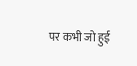पर कभी जो हुई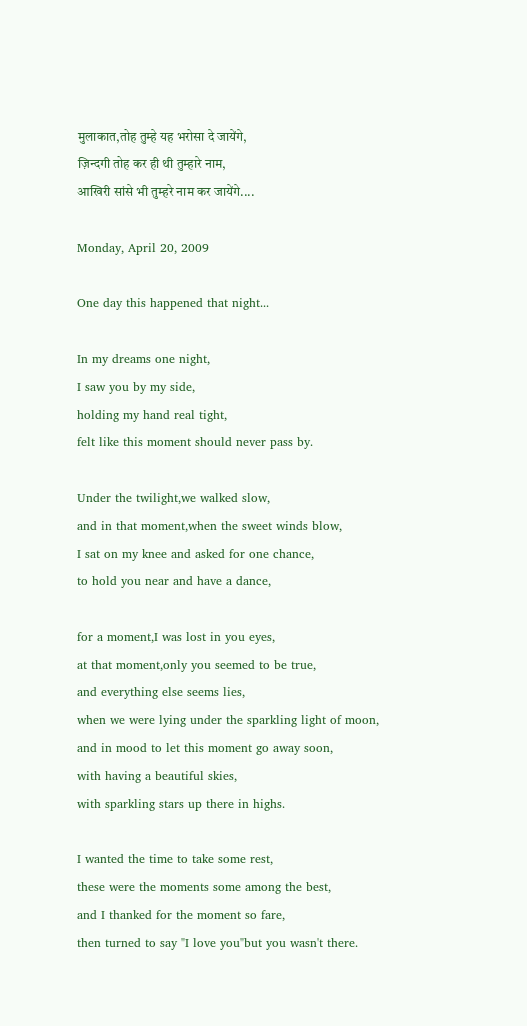मुलाकात,तोह तुम्हे यह भरोसा दे जायेंगे,
ज़िन्दगी तोह कर ही थी तुम्हारे नाम,
आखिरी सांसे भी तुम्हरे नाम कर जायेंगे....

Monday, April 20, 2009

One day this happened that night...

In my dreams one night,
I saw you by my side,
holding my hand real tight,
felt like this moment should never pass by.

Under the twilight,we walked slow,
and in that moment,when the sweet winds blow,
I sat on my knee and asked for one chance,
to hold you near and have a dance,

for a moment,I was lost in you eyes,
at that moment,only you seemed to be true,
and everything else seems lies,
when we were lying under the sparkling light of moon,
and in mood to let this moment go away soon,
with having a beautiful skies,
with sparkling stars up there in highs.

I wanted the time to take some rest,
these were the moments some among the best,
and I thanked for the moment so fare,
then turned to say "I love you"but you wasn't there.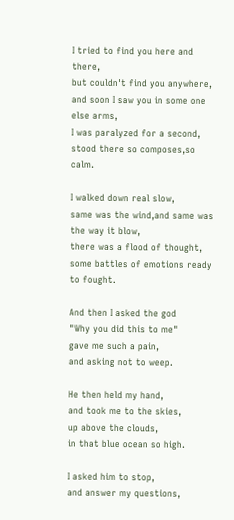I tried to find you here and there,
but couldn't find you anywhere,
and soon I saw you in some one else arms,
I was paralyzed for a second,
stood there so composes,so calm.

I walked down real slow,
same was the wind,and same was the way it blow,
there was a flood of thought,
some battles of emotions ready to fought.

And then I asked the god
"Why you did this to me"
gave me such a pain,
and asking not to weep.

He then held my hand,
and took me to the skies,
up above the clouds,
in that blue ocean so high.

I asked him to stop,
and answer my questions,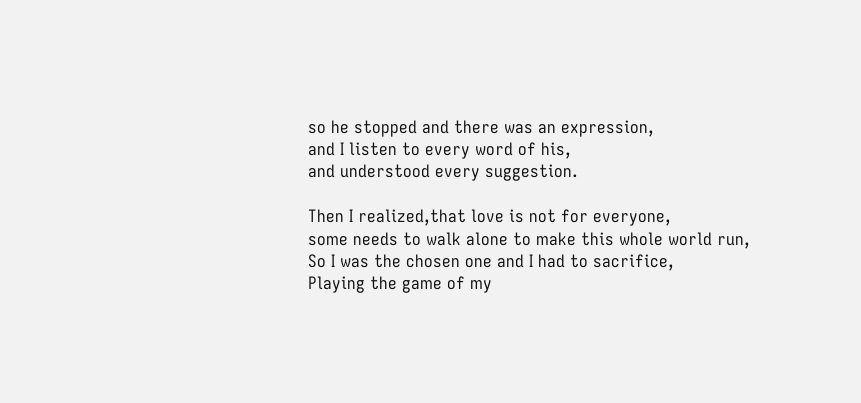so he stopped and there was an expression,
and I listen to every word of his,
and understood every suggestion.

Then I realized,that love is not for everyone,
some needs to walk alone to make this whole world run,
So I was the chosen one and I had to sacrifice,
Playing the game of my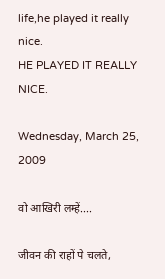life,he played it really nice.
HE PLAYED IT REALLY NICE.

Wednesday, March 25, 2009

वो आखिरी लम्हें....

जीवन की राहों पे चलते,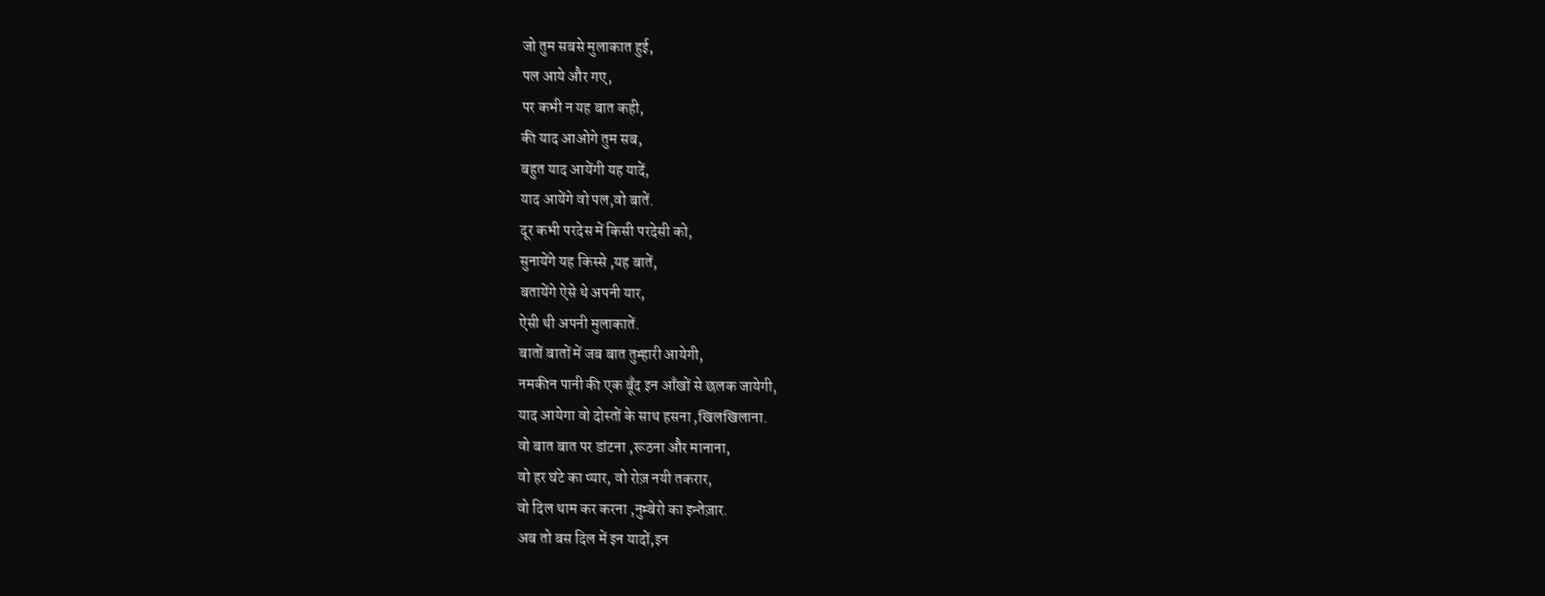जो तुम सबसे मुलाकात हुई,
पल आये और गए,
पर कभी न यह बात कही,
की याद आओगे तुम सब,
बहुत याद आयेंगी यह यादें,
याद आयेंगे वो पल,वो बातें.
दूर कभी परदेस में किसी परदेसी को,
सुनायेंगे यह किस्से ,यह बातें,
बतायेंगे ऐसे थे अपनी यार,
ऐसी थी अपनी मुलाकातें.
बातों बातों में जब बात तुम्हारी आयेगी,
नमकीन पानी की एक बूँद इन आँखों से छलक जायेगी,
याद आयेगा वो दोस्तों के साथ हसना ,खिलखिलाना.
वो बात बात पर डांटना ,रूठना और मानाना,
वो हर घंटे का प्यार, वो रोज़ नयी तकरार,
वो दिल थाम कर करना ,नुम्बेरो का इन्तेज़ार.
अब तो बस दिल में इन यादों,इन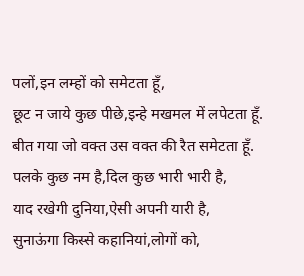पलों,इन लम्हों को समेटता हूँ,
छूट न जाये कुछ पीछे,इन्हे मखमल में लपेटता हूँ.
बीत गया जो वक्त उस वक्त की रैत समेटता हूँ.
पलके कुछ नम है,दिल कुछ भारी भारी है,
याद रखेगी दुनिया,ऐसी अपनी यारी है,
सुनाऊंगा किस्से कहानियां,लोगों को,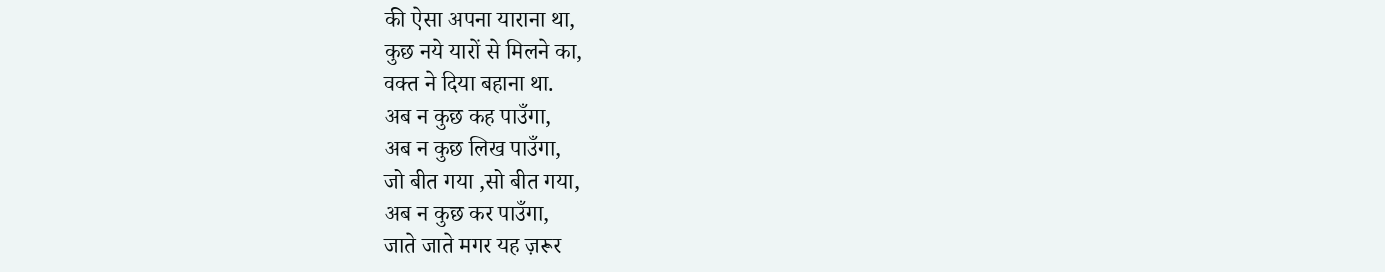की ऐसा अपना याराना था,
कुछ नये यारों से मिलने का,
वक्त ने दिया बहाना था.
अब न कुछ कह पाउँगा,
अब न कुछ लिख पाउँगा,
जो बीत गया ,सो बीत गया,
अब न कुछ कर पाउँगा,
जाते जाते मगर यह ज़रूर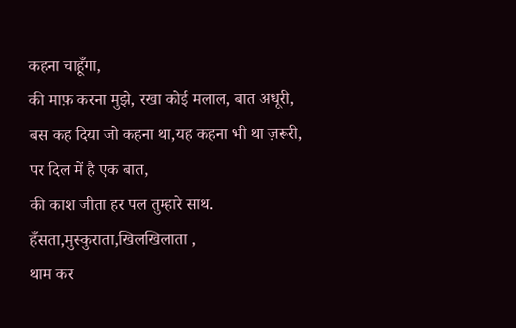कहना चाहूँगा,
की माफ़ करना मुझे, रखा कोई मलाल, बात अधूरी,
बस कह दिया जो कहना था,यह कहना भी था ज़रूरी,
पर दिल में है एक बात,
की काश जीता हर पल तुम्हारे साथ.
हँसता,मुस्कुराता,खिलखिलाता ,
थाम कर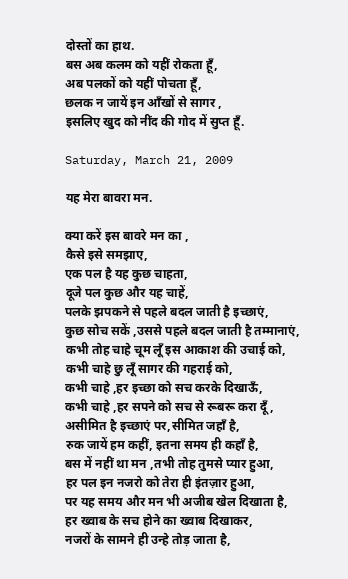दोस्तों का हाथ.
बस अब कलम को यहीं रोकता हूँ,
अब पलकों को यहीं पोचता हूँ,
छलक न जायें इन आँखों से सागर ,
इसलिए खुद को नींद की गोद में सुप्त हूँ.

Saturday, March 21, 2009

यह मेरा बावरा मन.

क्या करें इस बावरे मन का ,
कैसे इसे समझाए,
एक पल है यह कुछ चाहता,
दूजे पल कुछ और यह चाहें,
पलके झपकने से पहले बदल जाती है इच्छाएं,
कुछ सोच सकें ,उससे पहले बदल जाती है तम्मानाएं,
कभी तोह चाहे चूम लूँ इस आकाश की उचाई को,
कभी चाहे छु लूँ सागर की गहराई को,
कभी चाहे ,हर इच्छा को सच करके दिखाऊँ,
कभी चाहे ,हर सपने को सच से रूबरू करा दूँ,
असीमित है इच्छाएं पर,सीमित जहाँ है,
रुक जायें हम कहीं, इतना समय ही कहाँ है,
बस में नहीं था मन ,तभी तोह तुमसे प्यार हुआ,
हर पल इन नजरो को तेरा ही इंतज़ार हुआ,
पर यह समय और मन भी अजीब खेल दिखाता है,
हर ख्वाब के सच होने का ख्वाब दिखाकर,
नजरों के सामने ही उन्हे तोड़ जाता है,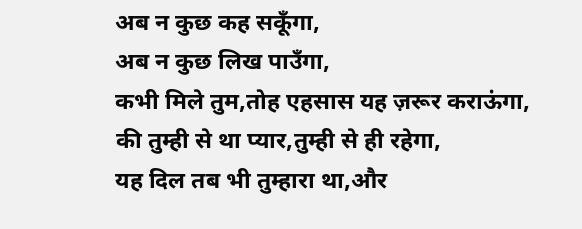अब न कुछ कह सकूँगा,
अब न कुछ लिख पाउँगा,
कभी मिले तुम,तोह एहसास यह ज़रूर कराऊंगा,
की तुम्ही से था प्यार,तुम्ही से ही रहेगा,
यह दिल तब भी तुम्हारा था,और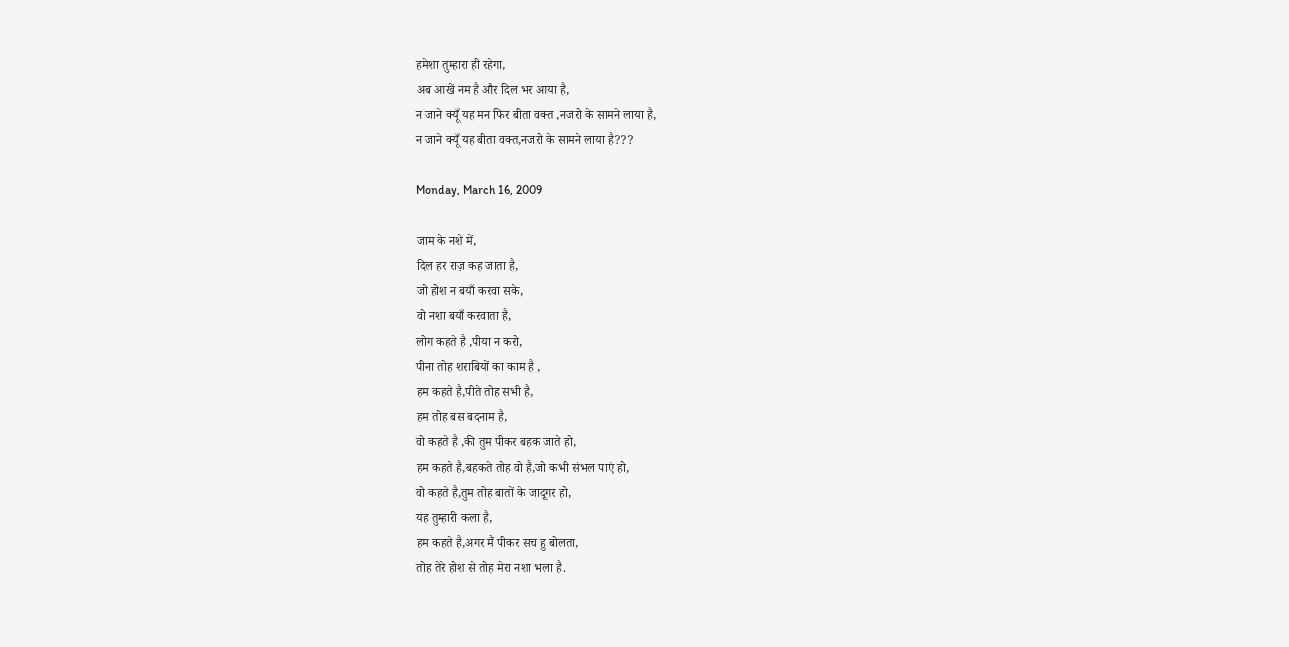हमेशा तुम्हारा ही रहेगा,
अब आखें नम है और दिल भर आया है,
न जाने क्यूँ यह मन फिर बीता वक्त ,नजरो के सामने लाया है,
न जाने क्यूँ यह बीता वक्त,नजरो के सामने लाया है???

Monday, March 16, 2009

जाम के नशे में,
दिल हर राज़ कह जाता है,
जो होश न बयाँ करवा सके,
वो नशा बयाँ करवाता है,
लोग कहते है ,पीया न करो,
पीना तोह शराबियों का काम है ,
हम कहते है,पीते तोह सभी है,
हम तोह बस बदनाम है,
वो कहते है ,की तुम पीकर बहक जाते हो,
हम कहते है,बहकते तोह वो है,जो कभी संभल पाएं हो,
वो कहते है,तुम तोह बातों के जादूगर हो,
यह तुम्हारी कला है,
हम कहते है,अगर मैं पीकर सच हु बोलता,
तोह तेरे होश से तोह मेरा नशा भला है.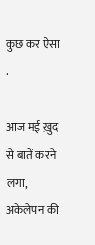कुछ कर ऐसा .

आज मई ख़ुद से बातें करने लगा,
अकेलेपन की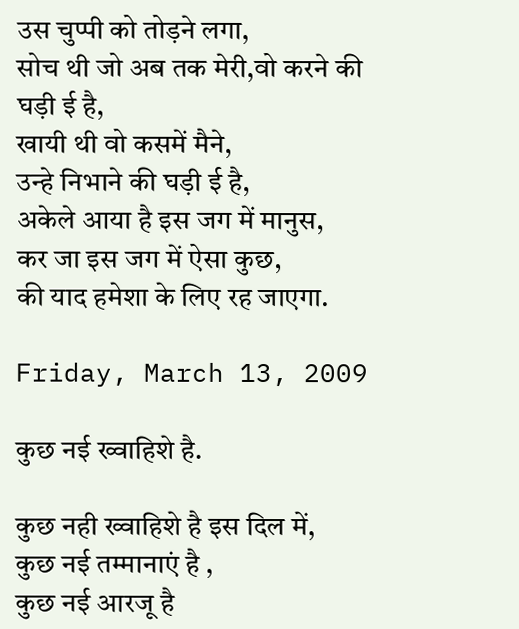उस चुप्पी को तोड़ने लगा,
सोच थी जो अब तक मेरी,वो करने की घड़ी ई है,
खायी थी वो कसमें मैने,
उन्हे निभाने की घड़ी ई है,
अकेले आया है इस जग में मानुस,
कर जा इस जग में ऐसा कुछ,
की याद हमेशा के लिए रह जाएगा.

Friday, March 13, 2009

कुछ नई ख्वाहिशे है.

कुछ नही ख्वाहिशे है इस दिल में,
कुछ नई तम्मानाएं है ,
कुछ नई आरजू है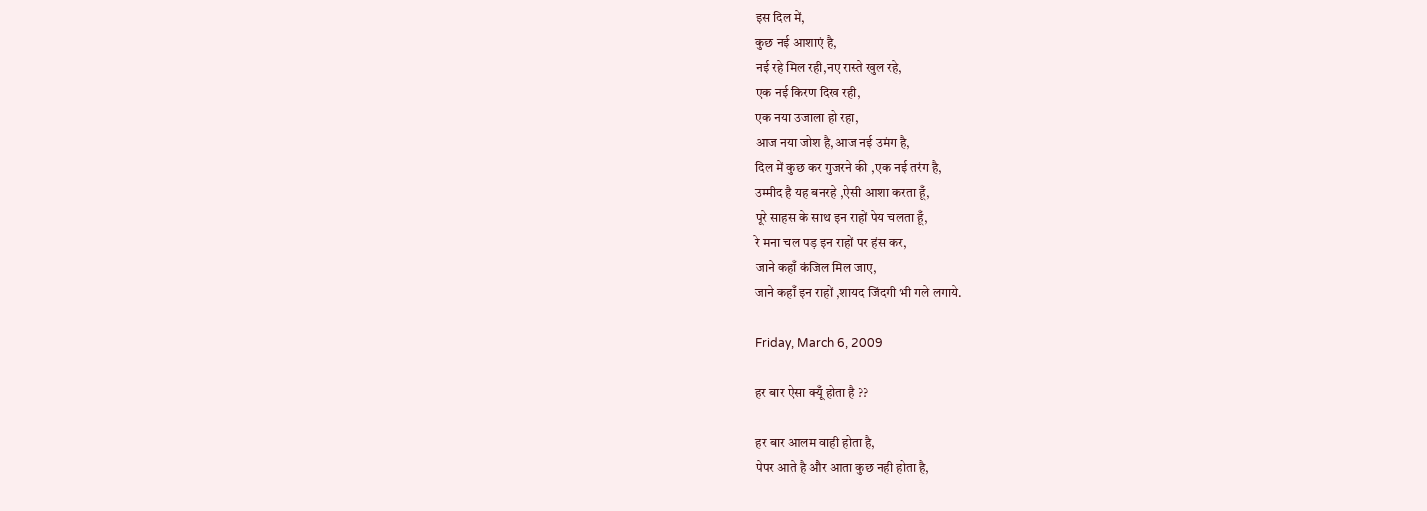इस दिल में,
कुछ नई आशाएं है,
नई रहे मिल रही,नए रास्ते खुल रहे,
एक नई किरण दिख रही,
एक नया उजाला हो रहा,
आज नया जोश है,आज नई उमंग है,
दिल में कुछ कर गुजरने की ,एक नई तरंग है,
उम्मीद है यह बनरहे ,ऐसी आशा करता हूँ,
पूरे साहस के साथ इन राहों पेय चलता हूँ,
रे मना चल पड़ इन राहों पर हंस कर,
जाने कहाँ कंजिल मिल जाए,
जाने कहाँ इन राहों ,शायद जिंदगी भी गले लगाये.

Friday, March 6, 2009

हर बार ऐसा क्यूँ होता है ??

हर बार आलम वाही होता है,
पेपर आते है और आता कुछ नही होता है,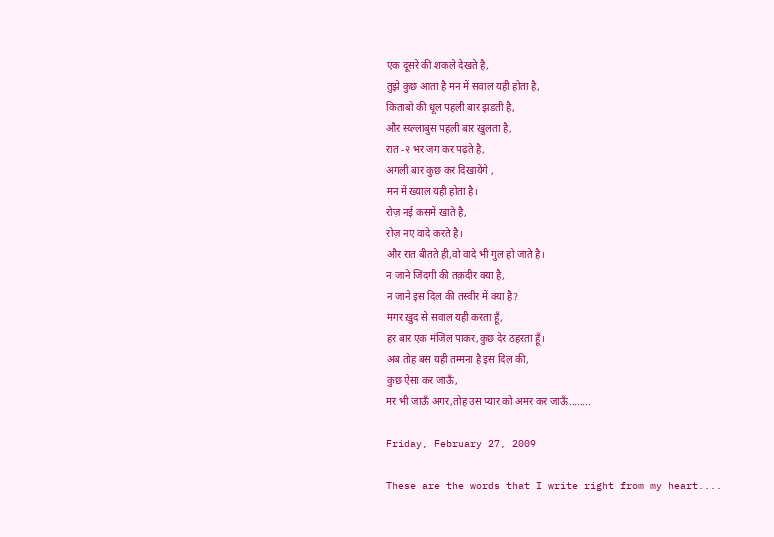एक दूसरे की शकले देखते है,
तुझे कुछ आता है मन में सवाल यही होता है,
किताबो की धूल पहली बार झडती है,
और स्य्ल्लाबुस पहली बार खुलता है,
रात -२ भर जग कर पढ़ते है,
अगली बार कुछ कर दिखायेंगे ,
मन में ख्याल यही होता है।
रोज़ नई कसमें खाते है,
रोज़ नए वादे करते है।
और रात बीतते ही,वो वादे भी गुल हो जाते है।
न जाने जिंदगी की तक़दीर क्या है,
न जाने इस दिल की तस्वीर में क्या है?
मगर ख़ुद से सवाल यही करता हूँ,
हर बार एक मंजिल पाकर,कुछ देर ठहरता हूँ।
अब तोह बस यही तम्मना है इस दिल की,
कुछ ऐसा कर जाऊँ,
मर भी जाऊँ अगर,तोह उस प्यार को अमर कर जाऊँ........

Friday, February 27, 2009

These are the words that I write right from my heart....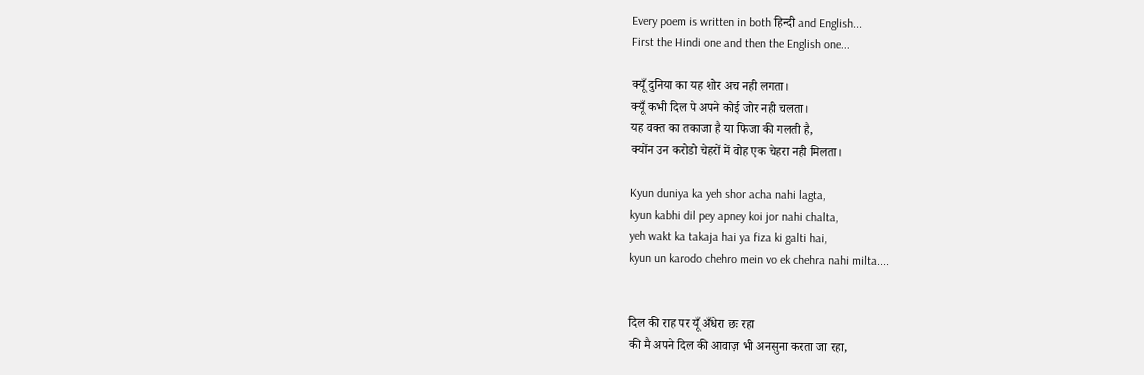Every poem is written in both हिन्दी and English...
First the Hindi one and then the English one...

क्यूँ दुनिया का यह शोर अच नही लगता।
क्यूँ कभी दिल पे अपने कोई जोर नही चलता।
यह वक्त का तकाजा है या फिजा की गलती है,
क्योंन उन करोडो चेहरों में वोह एक चेहरा नही मिलता।

Kyun duniya ka yeh shor acha nahi lagta,
kyun kabhi dil pey apney koi jor nahi chalta,
yeh wakt ka takaja hai ya fiza ki galti hai,
kyun un karodo chehro mein vo ek chehra nahi milta....


दिल की राह पर यूँ अँधेरा छः रहा
की मै अपने दिल की आवाज़ भी अनसुना करता जा रहा,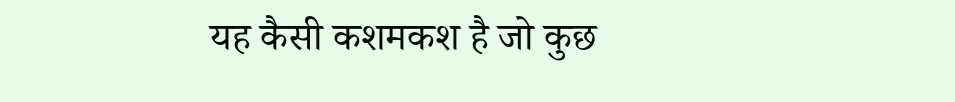यह कैसी कशमकश है जो कुछ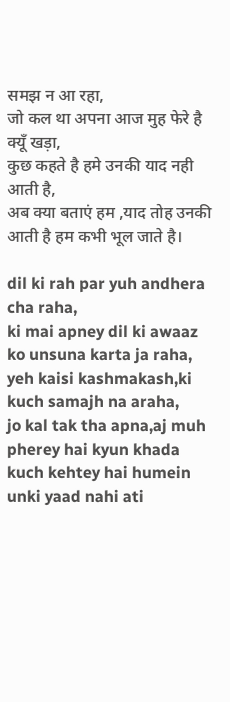समझ न आ रहा,
जो कल था अपना आज मुह फेरे है क्यूँ खड़ा,
कुछ कहते है हमे उनकी याद नही आती है,
अब क्या बताएं हम ,याद तोह उनकी आती है हम कभी भूल जाते है।

dil ki rah par yuh andhera cha raha,
ki mai apney dil ki awaaz ko unsuna karta ja raha,
yeh kaisi kashmakash,ki kuch samajh na araha,
jo kal tak tha apna,aj muh pherey hai kyun khada
kuch kehtey hai humein unki yaad nahi ati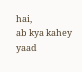hai,
ab kya kahey yaad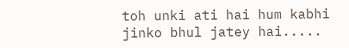toh unki ati hai hum kabhi jinko bhul jatey hai.....